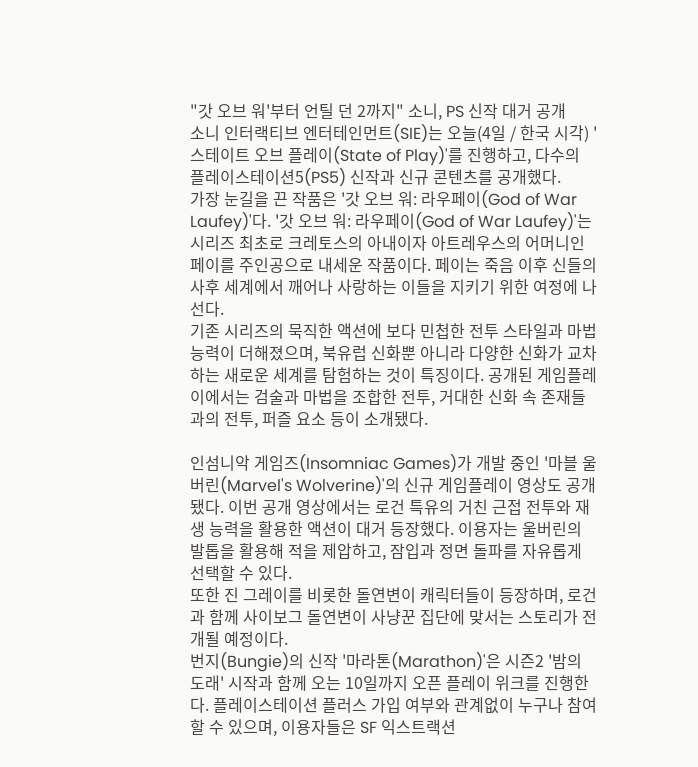"갓 오브 워'부터 언틸 던 2까지" 소니, PS 신작 대거 공개
소니 인터랙티브 엔터테인먼트(SIE)는 오늘(4일 / 한국 시각) '스테이트 오브 플레이(State of Play)'를 진행하고, 다수의 플레이스테이션5(PS5) 신작과 신규 콘텐츠를 공개했다.
가장 눈길을 끈 작품은 '갓 오브 워: 라우페이(God of War Laufey)'다. '갓 오브 워: 라우페이(God of War Laufey)'는 시리즈 최초로 크레토스의 아내이자 아트레우스의 어머니인 페이를 주인공으로 내세운 작품이다. 페이는 죽음 이후 신들의 사후 세계에서 깨어나 사랑하는 이들을 지키기 위한 여정에 나선다.
기존 시리즈의 묵직한 액션에 보다 민첩한 전투 스타일과 마법 능력이 더해졌으며, 북유럽 신화뿐 아니라 다양한 신화가 교차하는 새로운 세계를 탐험하는 것이 특징이다. 공개된 게임플레이에서는 검술과 마법을 조합한 전투, 거대한 신화 속 존재들과의 전투, 퍼즐 요소 등이 소개됐다.

인섬니악 게임즈(Insomniac Games)가 개발 중인 '마블 울버린(Marvel's Wolverine)'의 신규 게임플레이 영상도 공개됐다. 이번 공개 영상에서는 로건 특유의 거친 근접 전투와 재생 능력을 활용한 액션이 대거 등장했다. 이용자는 울버린의 발톱을 활용해 적을 제압하고, 잠입과 정면 돌파를 자유롭게 선택할 수 있다.
또한 진 그레이를 비롯한 돌연변이 캐릭터들이 등장하며, 로건과 함께 사이보그 돌연변이 사냥꾼 집단에 맞서는 스토리가 전개될 예정이다.
번지(Bungie)의 신작 '마라톤(Marathon)'은 시즌2 '밤의 도래' 시작과 함께 오는 10일까지 오픈 플레이 위크를 진행한다. 플레이스테이션 플러스 가입 여부와 관계없이 누구나 참여할 수 있으며, 이용자들은 SF 익스트랙션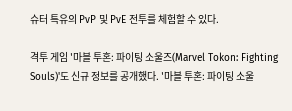슈터 특유의 PvP 및 PvE 전투를 체험할 수 있다.

격투 게임 '마블 투혼: 파이팅 소울즈(Marvel Tokon: Fighting Souls)'도 신규 정보를 공개했다. '마블 투혼: 파이팅 소울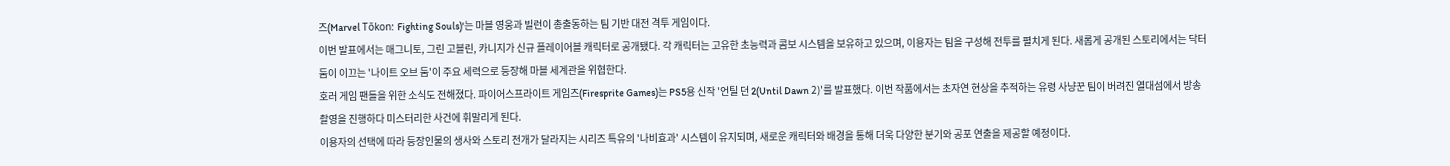즈(Marvel Tōkon: Fighting Souls)'는 마블 영웅과 빌런이 총출동하는 팀 기반 대전 격투 게임이다.
이번 발표에서는 매그니토, 그린 고블린, 카니지가 신규 플레이어블 캐릭터로 공개됐다. 각 캐릭터는 고유한 초능력과 콤보 시스템을 보유하고 있으며, 이용자는 팀을 구성해 전투를 펼치게 된다. 새롭게 공개된 스토리에서는 닥터 둠이 이끄는 '나이트 오브 둠'이 주요 세력으로 등장해 마블 세계관을 위협한다.
호러 게임 팬들을 위한 소식도 전해졌다. 파이어스프라이트 게임즈(Firesprite Games)는 PS5용 신작 '언틸 던 2(Until Dawn 2)'를 발표했다. 이번 작품에서는 초자연 현상을 추적하는 유령 사냥꾼 팀이 버려진 열대섬에서 방송 촬영을 진행하다 미스터리한 사건에 휘말리게 된다.
이용자의 선택에 따라 등장인물의 생사와 스토리 전개가 달라지는 시리즈 특유의 '나비효과' 시스템이 유지되며, 새로운 캐릭터와 배경을 통해 더욱 다양한 분기와 공포 연출을 제공할 예정이다.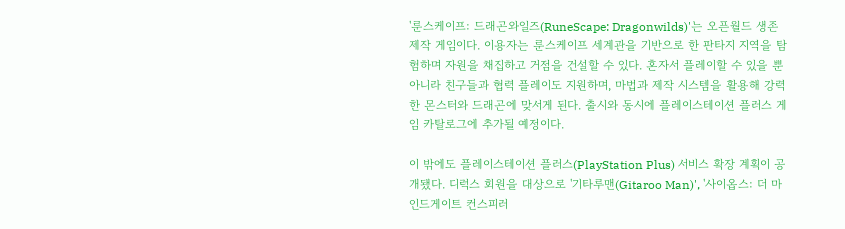'룬스케이프: 드래곤와일즈(RuneScape: Dragonwilds)'는 오픈월드 생존 제작 게임이다. 이용자는 룬스케이프 세계관을 기반으로 한 판타지 지역을 탐험하며 자원을 채집하고 거점을 건설할 수 있다. 혼자서 플레이할 수 있을 뿐 아니라 친구들과 협력 플레이도 지원하며, 마법과 제작 시스템을 활용해 강력한 몬스터와 드래곤에 맞서게 된다. 출시와 동시에 플레이스테이션 플러스 게임 카탈로그에 추가될 예정이다.

이 밖에도 플레이스테이션 플러스(PlayStation Plus) 서비스 확장 계획이 공개됐다. 디럭스 회원을 대상으로 '기타루맨(Gitaroo Man)', '사이옵스: 더 마인드게이트 컨스피러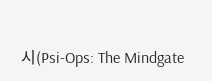시(Psi-Ops: The Mindgate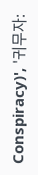Conspiracy)', '귀무자: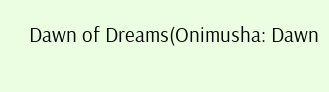Dawn of Dreams(Onimusha: Dawn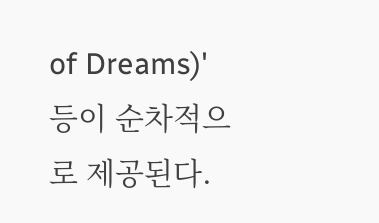of Dreams)' 등이 순차적으로 제공된다.